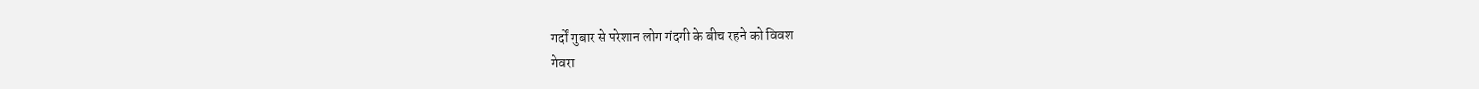गर्दों गुबार से परेशान लोग गंदगी के बीच रहने को विवश
गेवरा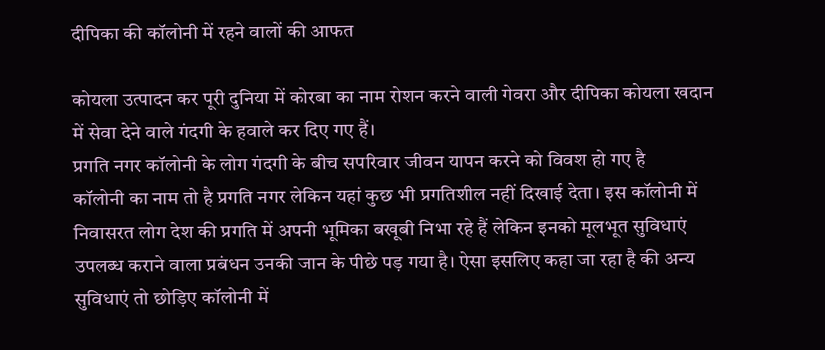दीपिका की कॉलोनी में रहने वालों की आफत

कोयला उत्पादन कर पूरी दुनिया में कोरबा का नाम रोशन करने वाली गेवरा और दीपिका कोयला खदान में सेवा देने वाले गंदगी के हवाले कर दिए गए हैं।
प्रगति नगर कॉलोनी के लोग गंदगी के बीच सपरिवार जीवन यापन करने को विवश हो गए है
कॉलोनी का नाम तो है प्रगति नगर लेकिन यहां कुछ भी प्रगतिशील नहीं दिखाई देता। इस कॉलोनी में निवासरत लोग देश की प्रगति में अपनी भूमिका बखूबी निभा रहे हैं लेकिन इनको मूलभूत सुविधाएं उपलब्ध कराने वाला प्रबंधन उनकी जान के पीछे पड़ गया है। ऐसा इसलिए कहा जा रहा है की अन्य सुविधाएं तो छोड़िए कॉलोनी में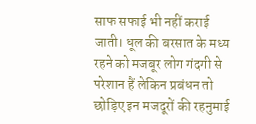साफ सफाई भी नहीं कराई जाती। धूल की बरसात के मध्य रहने को मजबूर लोग गंदगी से परेशान हैं लेकिन प्रबंधन तो छोड़िए इन मजदूरों की रहनुमाई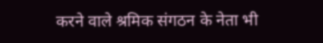करने वाले श्रमिक संगठन के नेता भी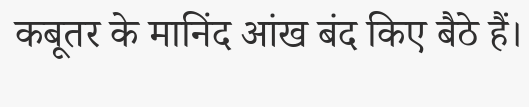कबूतर के मानिंद आंख बंद किए बैठे हैं।